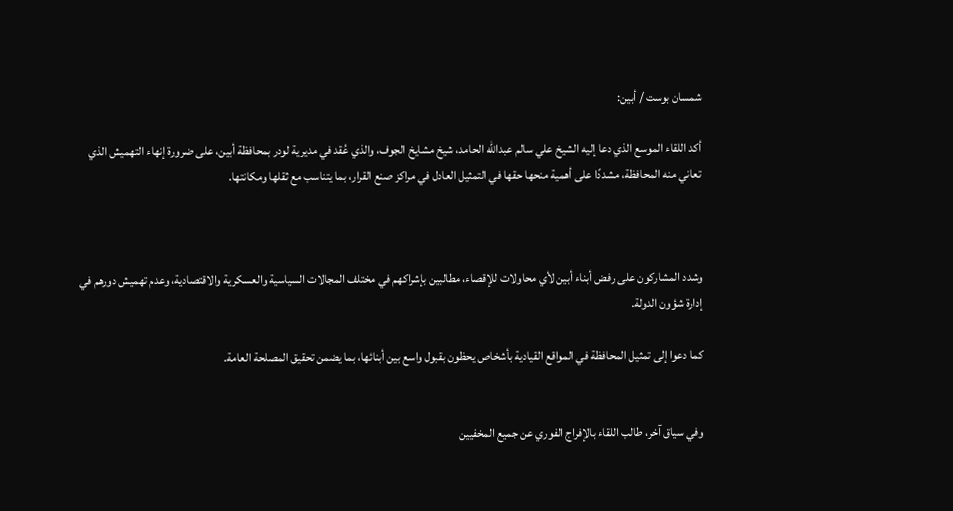شمسان بوست / أبين:

أكد اللقاء الموسع الذي دعا إليه الشيخ علي سالم عبدالله الحامد، شيخ مشايخ الجوف، والذي عُقد في مديرية لودر بمحافظة أبين، على ضرورة إنهاء التهميش الذي تعاني منه المحافظة، مشددًا على أهمية منحها حقها في التمثيل العادل في مراكز صنع القرار، بما يتناسب مع ثقلها ومكانتها.



وشدد المشاركون على رفض أبناء أبين لأي محاولات للإقصاء، مطالبين بإشراكهم في مختلف المجالات السياسية والعسكرية والاقتصادية، وعدم تهميش دورهم في إدارة شؤون الدولة.

كما دعوا إلى تمثيل المحافظة في المواقع القيادية بأشخاص يحظون بقبول واسع بين أبنائها، بما يضمن تحقيق المصلحة العامة.


وفي سياق آخر، طالب اللقاء بالإفراج الفوري عن جميع المخفيين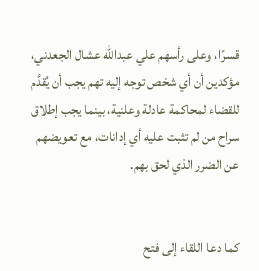قسرًا، وعلى رأسهم علي عبدالله عشال الجعدني، مؤكدين أن أي شخص توجه إليه تهم يجب أن يُقدَّم للقضاء لمحاكمة عادلة وعلنية، بينما يجب إطلاق سراح من لم تثبت عليه أي إدانات، مع تعويضهم عن الضرر الذي لحق بهم.


كما دعا اللقاء إلى فتح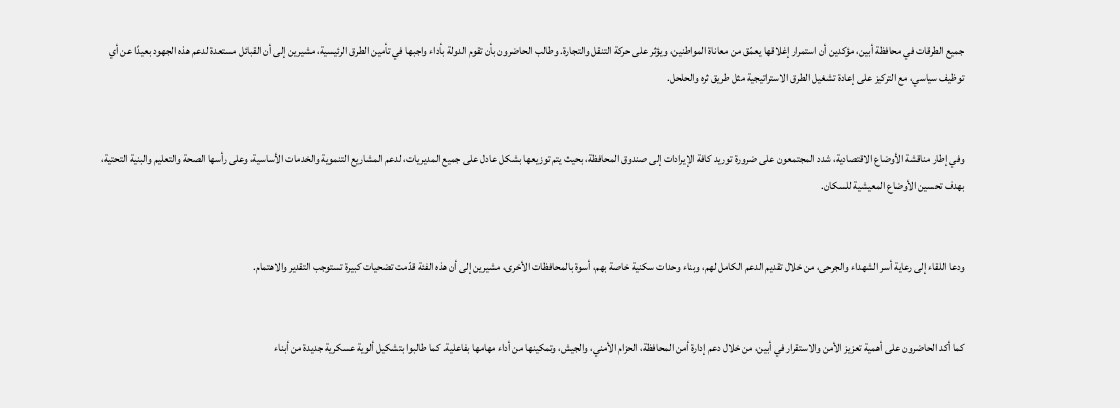جميع الطرقات في محافظة أبين، مؤكدين أن استمرار إغلاقها يعمّق من معاناة المواطنين، ويؤثر على حركة التنقل والتجارة. وطالب الحاضرون بأن تقوم الدولة بأداء واجبها في تأمين الطرق الرئيسية، مشيرين إلى أن القبائل مستعدة لدعم هذه الجهود بعيدًا عن أي توظيف سياسي، مع التركيز على إعادة تشغيل الطرق الاستراتيجية مثل طريق ثره والحلحل.


وفي إطار مناقشة الأوضاع الاقتصادية، شدد المجتمعون على ضرورة توريد كافة الإيرادات إلى صندوق المحافظة، بحيث يتم توزيعها بشكل عادل على جميع المديريات، لدعم المشاريع التنموية والخدمات الأساسية، وعلى رأسها الصحة والتعليم والبنية التحتية، بهدف تحسين الأوضاع المعيشية للسكان.


ودعا اللقاء إلى رعاية أسر الشهداء والجرحى، من خلال تقديم الدعم الكامل لهم، وبناء وحدات سكنية خاصة بهم، أسوة بالمحافظات الأخرى، مشيرين إلى أن هذه الفئة قدّمت تضحيات كبيرة تستوجب التقدير والاهتمام.


كما أكد الحاضرون على أهمية تعزيز الأمن والاستقرار في أبين، من خلال دعم إدارة أمن المحافظة، الحزام الأمني، والجيش، وتمكينها من أداء مهامها بفاعلية. كما طالبوا بتشكيل ألوية عسكرية جديدة من أبناء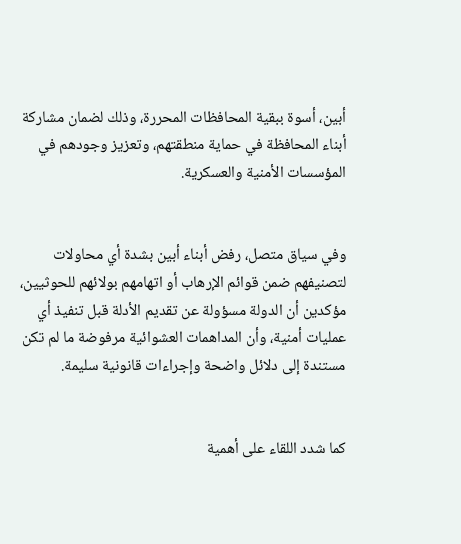أبين، أسوة ببقية المحافظات المحررة، وذلك لضمان مشاركة أبناء المحافظة في حماية منطقتهم، وتعزيز وجودهم في المؤسسات الأمنية والعسكرية.


وفي سياق متصل، رفض أبناء أبين بشدة أي محاولات لتصنيفهم ضمن قوائم الإرهاب أو اتهامهم بولائهم للحوثيين، مؤكدين أن الدولة مسؤولة عن تقديم الأدلة قبل تنفيذ أي عمليات أمنية، وأن المداهمات العشوائية مرفوضة ما لم تكن مستندة إلى دلائل واضحة وإجراءات قانونية سليمة.


كما شدد اللقاء على أهمية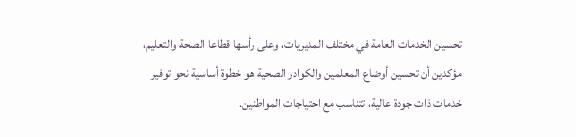تحسين الخدمات العامة في مختلف المديريات، وعلى رأسها قطاعا الصحة والتعليم، مؤكدين أن تحسين أوضاع المعلمين والكوادر الصحية هو خطوة أساسية نحو توفير خدمات ذات جودة عالية، تتناسب مع احتياجات المواطنين.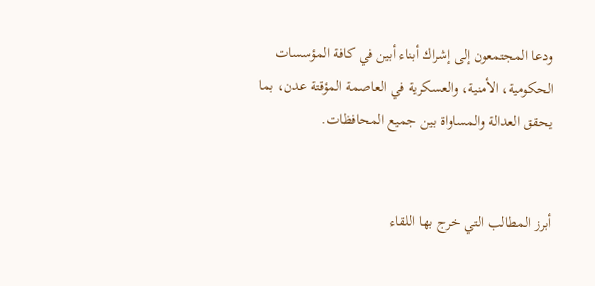ودعا المجتمعون إلى إشراك أبناء أبين في كافة المؤسسات الحكومية، الأمنية، والعسكرية في العاصمة المؤقتة عدن، بما يحقق العدالة والمساواة بين جميع المحافظات.


أبرز المطالب التي خرج بها اللقاء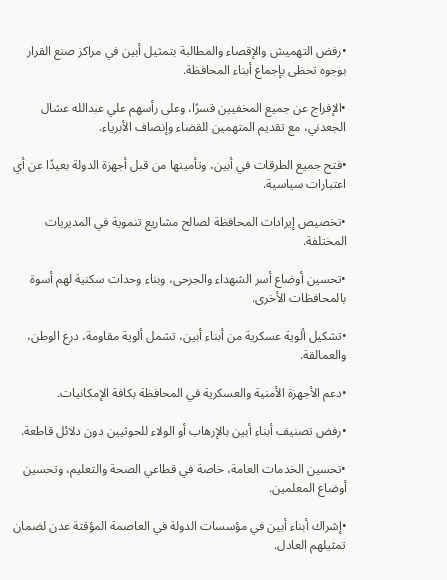•رفض التهميش والإقصاء والمطالبة بتمثيل أبين في مراكز صنع القرار بوجوه تحظى بإجماع أبناء المحافظة.

•الإفراج عن جميع المخفيين قسرًا، وعلى رأسهم علي عبدالله عشال الجعدني، مع تقديم المتهمين للقضاء وإنصاف الأبرياء.

•فتح جميع الطرقات في أبين، وتأمينها من قبل أجهزة الدولة بعيدًا عن أي اعتبارات سياسية.

•تخصيص إيرادات المحافظة لصالح مشاريع تنموية في المديريات المختلفة.

•تحسين أوضاع أسر الشهداء والجرحى، وبناء وحدات سكنية لهم أسوة بالمحافظات الأخرى.

•تشكيل ألوية عسكرية من أبناء أبين، تشمل ألوية مقاومة، درع الوطن، والعمالقة.

•دعم الأجهزة الأمنية والعسكرية في المحافظة بكافة الإمكانيات.

•رفض تصنيف أبناء أبين بالإرهاب أو الولاء للحوثيين دون دلائل قاطعة.

•تحسين الخدمات العامة، خاصة في قطاعي الصحة والتعليم، وتحسين أوضاع المعلمين.

•إشراك أبناء أبين في مؤسسات الدولة في العاصمة المؤقتة عدن لضمان تمثيلهم العادل.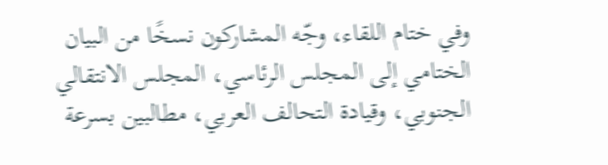وفي ختام اللقاء، وجّه المشاركون نسخًا من البيان الختامي إلى المجلس الرئاسي، المجلس الانتقالي الجنوبي، وقيادة التحالف العربي، مطالبين بسرعة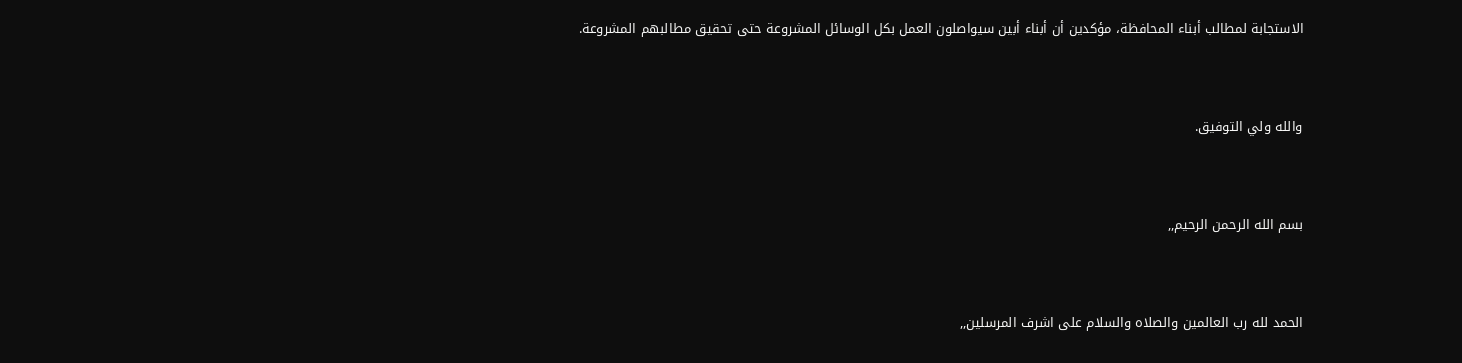الاستجابة لمطالب أبناء المحافظة، مؤكدين أن أبناء أبين سيواصلون العمل بكل الوسائل المشروعة حتى تحقيق مطالبهم المشروعة.


والله ولي التوفيق.


بسم الله الرحمن الرحيم,,


الحمد لله رب العالمين والصلاه والسلام على اشرف المرسلين,,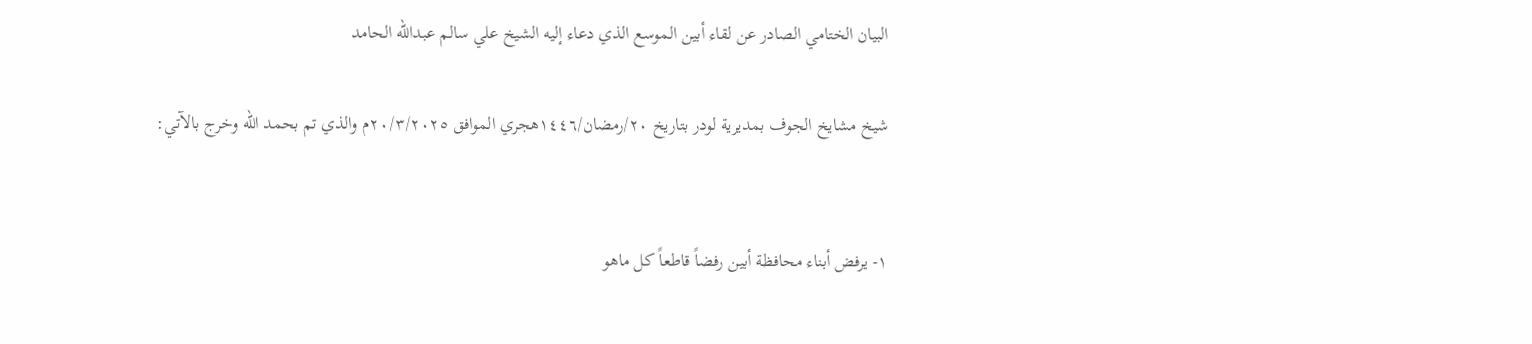البيان الختامي الصادر عن لقاء أبين الموسع الذي دعاء إليه الشيخ علي سالم عبدالله الحامد

شيخ مشايخ الجوف بمديرية لودر بتاريخ ٢٠/رمضان/١٤٤٦هجري الموافق ٢٠/٣/٢٠٢٥م والذي تم بحمد الله وخرج بالآتي:


١- يرفض أبناء محافظة أبين رفضاً قاطعاً كل ماهو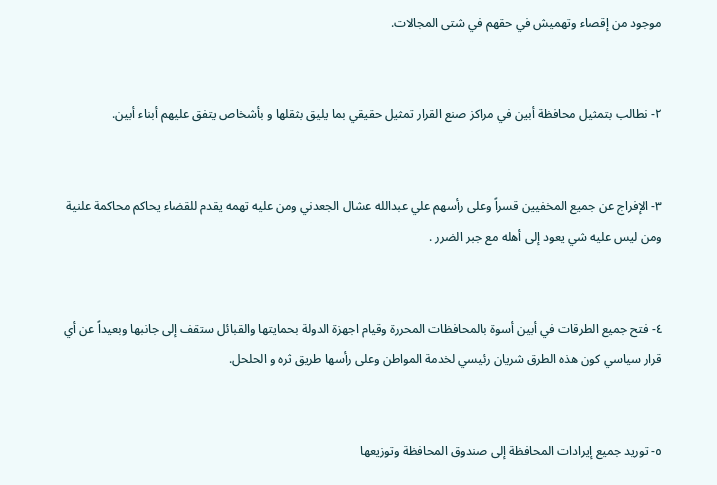موجود من إقصاء وتهميش في حقهم في شتى المجالات.


٢- نطالب بتمثيل محافظة أبين في مراكز صنع القرار تمثيل حقيقي بما يليق بثقلها و بأشخاص يتفق عليهم أبناء أبين.


٣- الإفراج عن جميع المخفيين قسراً وعلى رأسهم علي عبدالله عشال الجعدني ومن عليه تهمه يقدم للقضاء يحاكم محاكمة علنية ومن ليس عليه شي يعود إلى أهله مع جبر الضرر .


٤- فتح جميع الطرقات في أبين أسوة بالمحافظات المحررة وقيام اجهزة الدولة بحمايتها والقبائل ستقف إلى جانبها وبعيداً عن أي قرار سياسي كون هذه الطرق شريان رئيسي لخدمة المواطن وعلى رأسها طريق ثره و الحلحل.


٥- توريد جميع إيرادات المحافظة إلى صندوق المحافظة وتوزيعها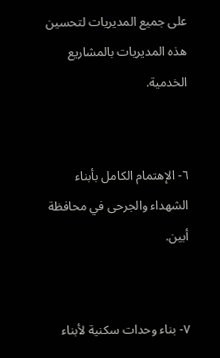على جميع المديريات لتحسين هذه المديريات بالمشاريع الخدمية.


٦- الإهتمام الكامل بأبناء الشهداء والجرحى في محافظة أبين.


٧- بناء وحدات سكنية لأبناء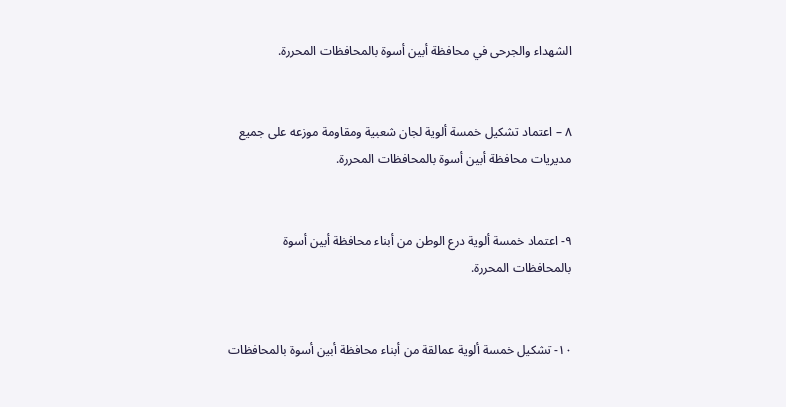الشهداء والجرحى في محافظة أبين أسوة بالمحافظات المحررة.


٨ – اعتماد تشكيل خمسة ألوية لجان شعبية ومقاومة موزعه على جميع مديريات محافظة أبين أسوة بالمحافظات المحررة.


٩- اعتماد خمسة ألوية درع الوطن من أبناء محافظة أبين أسوة بالمحافظات المحررة.


١٠- تشكيل خمسة ألوية عمالقة من أبناء محافظة أبين أسوة بالمحافظات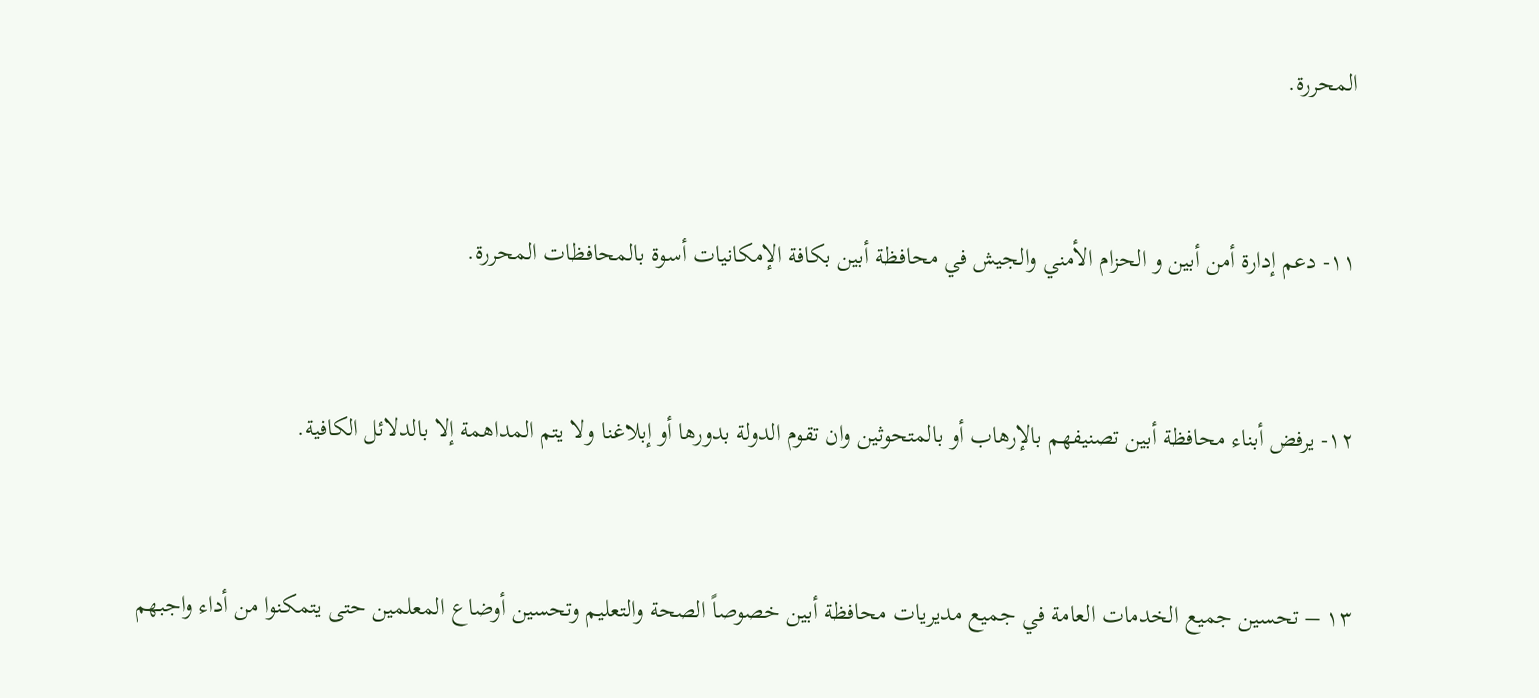المحررة.


١١- دعم إدارة أمن أبين و الحزام الأمني والجيش في محافظة أبين بكافة الإمكانيات أسوة بالمحافظات المحررة.


١٢- يرفض أبناء محافظة أبين تصنيفهم بالإرهاب أو بالمتحوثين وان تقوم الدولة بدورها أو إبلاغنا ولا يتم المداهمة إلا بالدلائل الكافية.


١٣ – تحسين جميع الخدمات العامة في جميع مديريات محافظة أبين خصوصاً الصحة والتعليم وتحسين أوضاع المعلمين حتى يتمكنوا من أداء واجبهم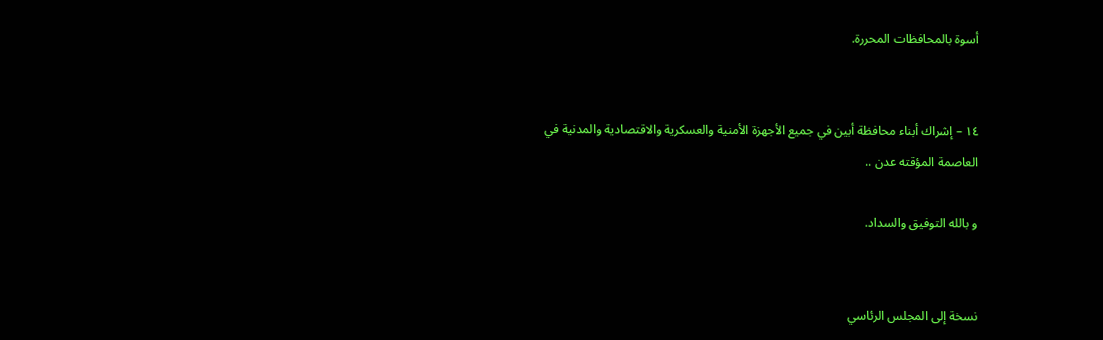أسوة بالمحافظات المحررة.


١٤ – إشراك أبناء محافظة أبين في جميع الأجهزة الأمنية والعسكرية والاقتصادية والمدنية في العاصمة المؤقته عدن ..

و بالله التوفيق والسداد.


نسخة إلى المجلس الرئاسي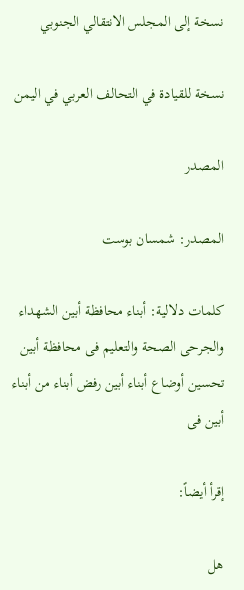نسخة إلى المجلس الانتقالي الجنوبي

نسخة للقيادة في التحالف العربي في اليمن

المصدر

المصدر: شمسان بوست

كلمات دلالية: أبناء محافظة أبین الشهداء والجرحى الصحة والتعلیم فی محافظة أبین تحسین أوضاع أبناء أبین رفض أبناء من أبناء أبین فی

إقرأ أيضاً:

هل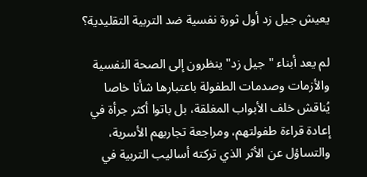يعيش جيل زد أول ثورة نفسية ضد التربية التقليدية؟

لم يعد أبناء "جيل زد" ينظرون إلى الصحة النفسية والأزمات وصدمات الطفولة باعتبارها شأنا خاصا يُناقش خلف الأبواب المغلقة، بل باتوا أكثر جرأة في إعادة قراءة طفولتهم، ومراجعة تجاربهم الأسرية، والتساؤل عن الأثر الذي تركته أساليب التربية في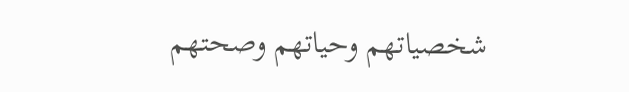شخصياتهم وحياتهم وصحتهم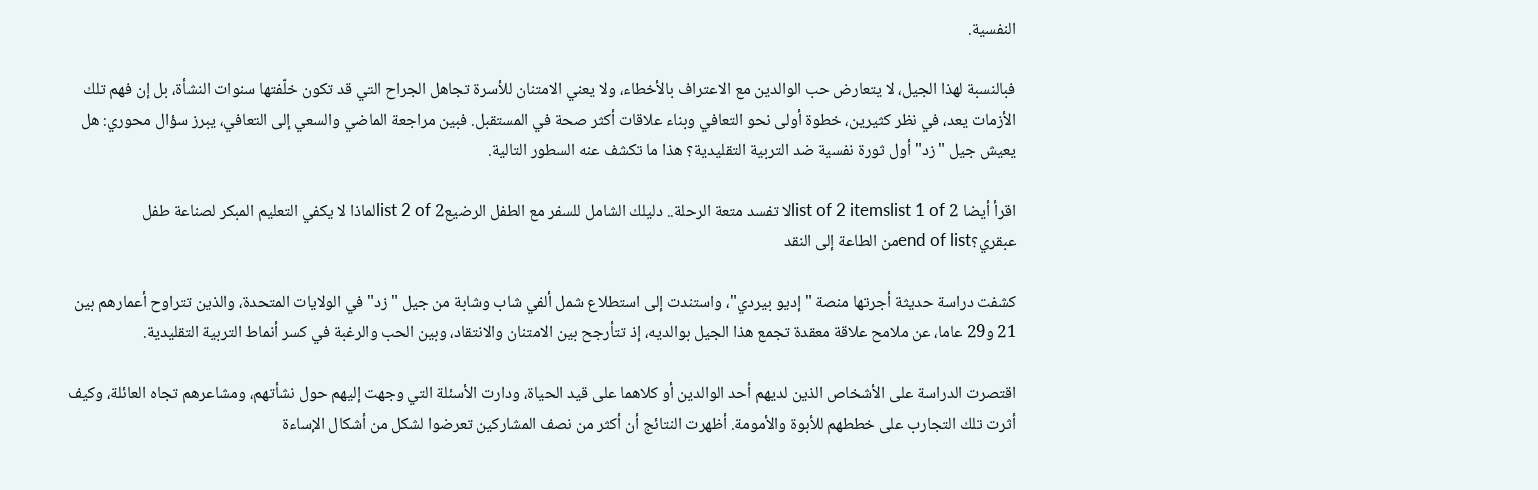النفسية.

فبالنسبة لهذا الجيل، لا يتعارض حب الوالدين مع الاعتراف بالأخطاء، ولا يعني الامتنان للأسرة تجاهل الجراح التي قد تكون خلّفتها سنوات النشأة، بل إن فهم تلك الأزمات يعد، في نظر كثيرين، خطوة أولى نحو التعافي وبناء علاقات أكثر صحة في المستقبل. فبين مراجعة الماضي والسعي إلى التعافي، يبرز سؤال محوري: هل يعيش جيل "زد" أول ثورة نفسية ضد التربية التقليدية؟ هذا ما تكشف عنه السطور التالية.

اقرأ أيضا list of 2 itemslist 1 of 2لا تفسد متعة الرحلة.. دليلك الشامل للسفر مع الطفل الرضيعlist 2 of 2لماذا لا يكفي التعليم المبكر لصناعة طفل عبقري؟end of listمن الطاعة إلى النقد

كشفت دراسة حديثة أجرتها منصة "إديو بيردي"، واستندت إلى استطلاع شمل ألفي شاب وشابة من جيل "زد" في الولايات المتحدة، والذين تتراوح أعمارهم بين 21 و29 عاما، عن ملامح علاقة معقدة تجمع هذا الجيل بوالديه، إذ تتأرجح بين الامتنان والانتقاد، وبين الحب والرغبة في كسر أنماط التربية التقليدية.

اقتصرت الدراسة على الأشخاص الذين لديهم أحد الوالدين أو كلاهما على قيد الحياة، ودارت الأسئلة التي وجهت إليهم حول نشأتهم، ومشاعرهم تجاه العائلة، وكيف أثرت تلك التجارب على خططهم للأبوة والأمومة. أظهرت النتائج أن أكثر من نصف المشاركين تعرضوا لشكل من أشكال الإساءة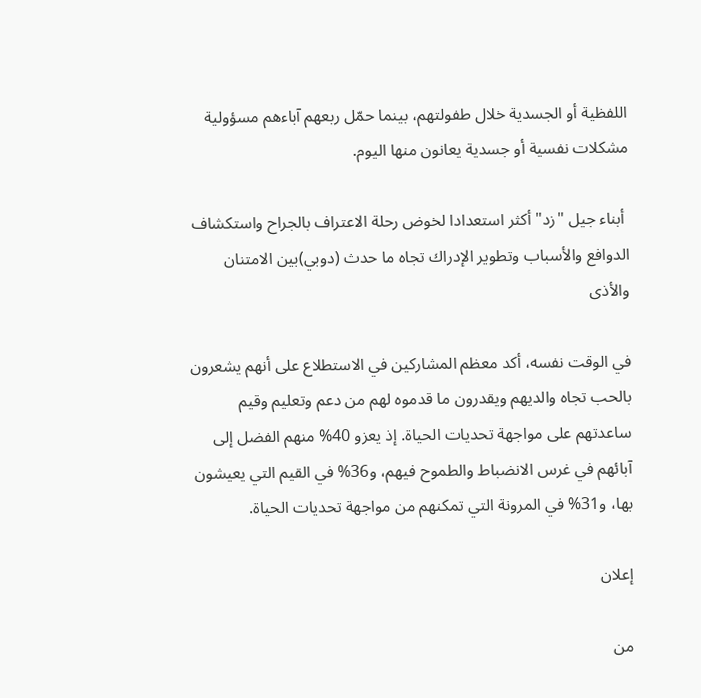اللفظية أو الجسدية خلال طفولتهم، بينما حمّل ربعهم آباءهم مسؤولية مشكلات نفسية أو جسدية يعانون منها اليوم.

 أبناء جيل "زد" أكثر استعدادا لخوض رحلة الاعتراف بالجراح واستكشاف الدوافع والأسباب وتطوير الإدراك تجاه ما حدث (دوبي)بين الامتنان والأذى

في الوقت نفسه، أكد معظم المشاركين في الاستطلاع على أنهم يشعرون بالحب تجاه والديهم ويقدرون ما قدموه لهم من دعم وتعليم وقيم ساعدتهم على مواجهة تحديات الحياة. إذ يعزو 40% منهم الفضل إلى آبائهم في غرس الانضباط والطموح فيهم، و36% في القيم التي يعيشون بها، و31% في المرونة التي تمكنهم من مواجهة تحديات الحياة.

إعلان

من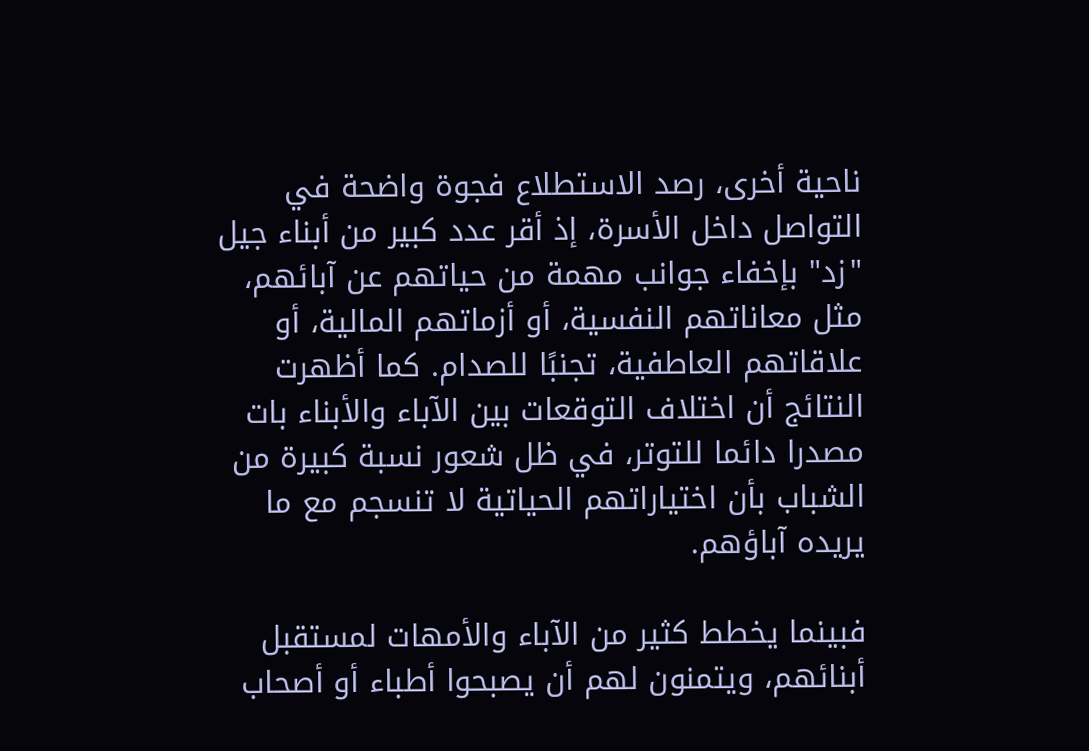ناحية أخرى، رصد الاستطلاع فجوة واضحة في التواصل داخل الأسرة، إذ أقر عدد كبير من أبناء جيل "زد" بإخفاء جوانب مهمة من حياتهم عن آبائهم، مثل معاناتهم النفسية، أو أزماتهم المالية، أو علاقاتهم العاطفية، تجنبًا للصدام. كما أظهرت النتائج أن اختلاف التوقعات بين الآباء والأبناء بات مصدرا دائما للتوتر، في ظل شعور نسبة كبيرة من الشباب بأن اختياراتهم الحياتية لا تنسجم مع ما يريده آباؤهم.

فبينما يخطط كثير من الآباء والأمهات لمستقبل أبنائهم، ويتمنون لهم أن يصبحوا أطباء أو أصحاب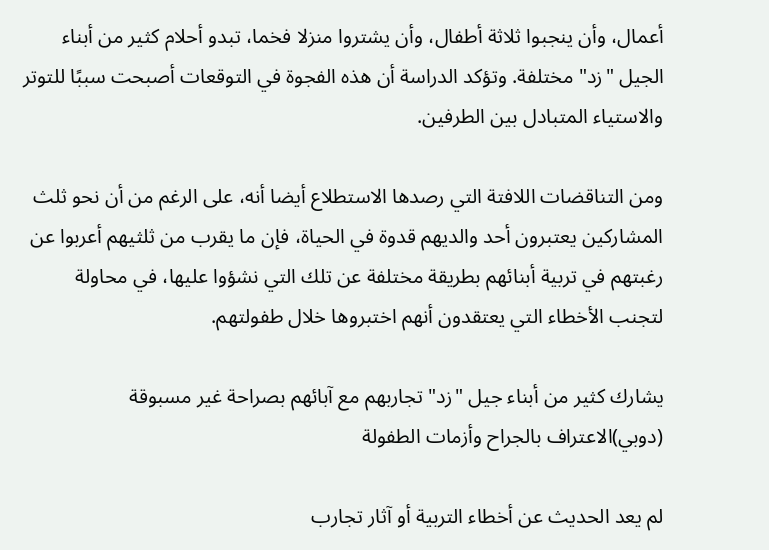أعمال، وأن ينجبوا ثلاثة أطفال، وأن يشتروا منزلا فخما، تبدو أحلام كثير من أبناء الجيل "زد" مختلفة. وتؤكد الدراسة أن هذه الفجوة في التوقعات أصبحت سببًا للتوتر والاستياء المتبادل بين الطرفين.

ومن التناقضات اللافتة التي رصدها الاستطلاع أيضا أنه، على الرغم من أن نحو ثلث المشاركين يعتبرون أحد والديهم قدوة في الحياة، فإن ما يقرب من ثلثيهم أعربوا عن رغبتهم في تربية أبنائهم بطريقة مختلفة عن تلك التي نشؤوا عليها، في محاولة لتجنب الأخطاء التي يعتقدون أنهم اختبروها خلال طفولتهم.

يشارك كثير من أبناء جيل "زد" تجاربهم مع آبائهم بصراحة غير مسبوقة (دوبي)الاعتراف بالجراح وأزمات الطفولة

لم يعد الحديث عن أخطاء التربية أو آثار تجارب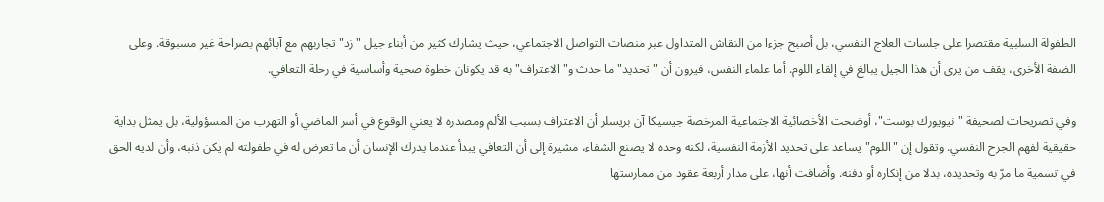الطفولة السلبية مقتصرا على جلسات العلاج النفسي، بل أصبح جزءا من النقاش المتداول عبر منصات التواصل الاجتماعي، حيث يشارك كثير من أبناء جيل "زد" تجاربهم مع آبائهم بصراحة غير مسبوقة. وعلى الضفة الأخرى، يقف من يرى أن هذا الجيل يبالغ في إلقاء اللوم. أما علماء النفس، فيرون أن "تحديد" ما حدث و"الاعتراف" به قد يكونان خطوة صحية وأساسية في رحلة التعافي.

وفي تصريحات لصحيفة "نيويورك بوست"، أوضحت الأخصائية الاجتماعية المرخصة جيسيكا آن بريسلر أن الاعتراف بسبب الألم ومصدره لا يعني الوقوع في أسر الماضي أو التهرب من المسؤولية، بل يمثل بداية حقيقية لفهم الجرح النفسي. وتقول إن "اللوم" يساعد على تحديد الأزمة النفسية، لكنه وحده لا يصنع الشفاء، مشيرة إلى أن التعافي يبدأ عندما يدرك الإنسان أن ما تعرض له في طفولته لم يكن ذنبه، وأن لديه الحق في تسمية ما مرّ به وتحديده، بدلا من إنكاره أو دفنه. وأضافت أنها، على مدار أربعة عقود من ممارستها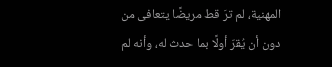المهنية، لم ترَ قط مريضًا يتعافى من دون أن يُقرّ أولًا بما حدث له، وأنه لم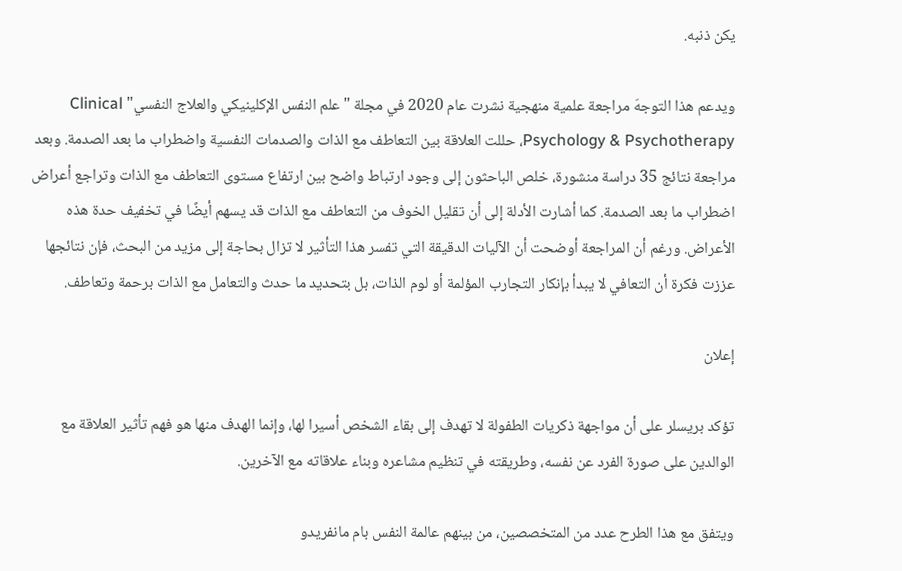يكن ذنبه.

ويدعم هذا التوجهَ مراجعة علمية منهجية نشرت عام 2020 في مجلة "علم النفس الإكلينيكي والعلاج النفسي" Clinical Psychology & Psychotherapy، حللت العلاقة بين التعاطف مع الذات والصدمات النفسية واضطراب ما بعد الصدمة. وبعد مراجعة نتائج 35 دراسة منشورة، خلص الباحثون إلى وجود ارتباط واضح بين ارتفاع مستوى التعاطف مع الذات وتراجع أعراض اضطراب ما بعد الصدمة. كما أشارت الأدلة إلى أن تقليل الخوف من التعاطف مع الذات قد يسهم أيضًا في تخفيف حدة هذه الأعراض. ورغم أن المراجعة أوضحت أن الآليات الدقيقة التي تفسر هذا التأثير لا تزال بحاجة إلى مزيد من البحث، فإن نتائجها عززت فكرة أن التعافي لا يبدأ بإنكار التجارب المؤلمة أو لوم الذات، بل بتحديد ما حدث والتعامل مع الذات برحمة وتعاطف.

إعلان

تؤكد بريسلر على أن مواجهة ذكريات الطفولة لا تهدف إلى بقاء الشخص أسيرا لها، وإنما الهدف منها هو فهم تأثير العلاقة مع الوالدين على صورة الفرد عن نفسه، وطريقته في تنظيم مشاعره وبناء علاقاته مع الآخرين.

ويتفق مع هذا الطرح عدد من المتخصصين، من بينهم عالمة النفس بام مانفريدو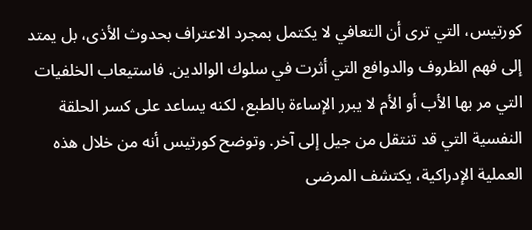كورتيس، التي ترى أن التعافي لا يكتمل بمجرد الاعتراف بحدوث الأذى، بل يمتد إلى فهم الظروف والدوافع التي أثرت في سلوك الوالدين. فاستيعاب الخلفيات التي مر بها الأب أو الأم لا يبرر الإساءة بالطبع، لكنه يساعد على كسر الحلقة النفسية التي قد تنتقل من جيل إلى آخر. وتوضح كورتيس أنه من خلال هذه العملية الإدراكية، يكتشف المرضى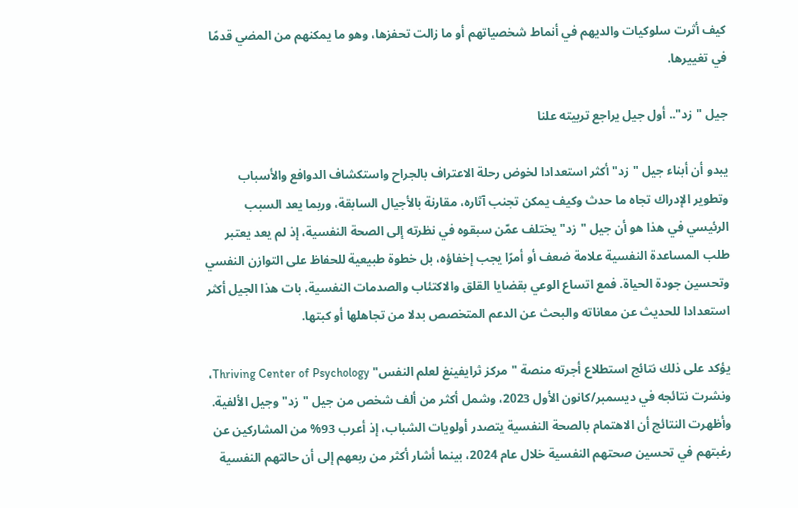كيف أثرت سلوكيات والديهم في أنماط شخصياتهم أو ما زالت تحفزها، وهو ما يمكنهم من المضي قدمًا في تغييرها.

جيل "زد".. أول جيل يراجع تربيته علنا

يبدو أن أبناء جيل "زد" أكثر استعدادا لخوض رحلة الاعتراف بالجراح واستكشاف الدوافع والأسباب وتطوير الإدراك تجاه ما حدث وكيف يمكن تجنب آثاره، مقارنة بالأجيال السابقة، وربما يعد السبب الرئيسي في هذا هو أن جيل "زد" يختلف عمّن سبقوه في نظرته إلى الصحة النفسية، إذ لم يعد يعتبر طلب المساعدة النفسية علامة ضعف أو أمرًا يجب إخفاؤه، بل خطوة طبيعية للحفاظ على التوازن النفسي وتحسين جودة الحياة. فمع اتساع الوعي بقضايا القلق والاكتئاب والصدمات النفسية، بات هذا الجيل أكثر استعدادا للحديث عن معاناته والبحث عن الدعم المتخصص بدلا من تجاهلها أو كبتها.

يؤكد على ذلك نتائج استطلاع أجرته منصة "مركز ثرايفينغ لعلم النفس" Thriving Center of Psychology، ونشرت نتائجه في ديسمبر/كانون الأول 2023، وشمل أكثر من ألف شخص من جيل "زد" وجيل الألفية. وأظهرت النتائج أن الاهتمام بالصحة النفسية يتصدر أولويات الشباب، إذ أعرب 93% من المشاركين عن رغبتهم في تحسين صحتهم النفسية خلال عام 2024، بينما أشار أكثر من ربعهم إلى أن حالتهم النفسية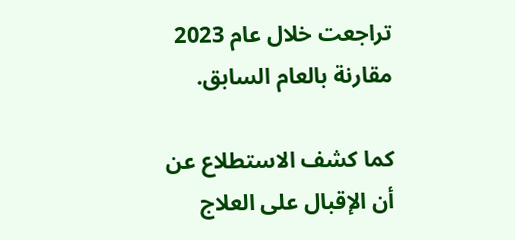تراجعت خلال عام 2023 مقارنة بالعام السابق.

كما كشف الاستطلاع عن أن الإقبال على العلاج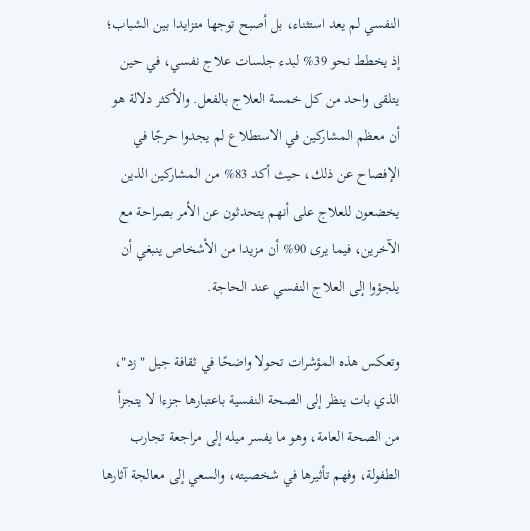النفسي لم يعد استثناء، بل أصبح توجها متزايدا بين الشباب؛ إذ يخطط نحو 39% لبدء جلسات علاج نفسي، في حين يتلقى واحد من كل خمسة العلاج بالفعل. والأكثر دلالة هو أن معظم المشاركين في الاستطلاع لم يجدوا حرجًا في الإفصاح عن ذلك، حيث أكد 83% من المشاركين الذين يخضعون للعلاج على أنهم يتحدثون عن الأمر بصراحة مع الآخرين، فيما يرى 90% أن مزيدا من الأشخاص ينبغي أن يلجؤوا إلى العلاج النفسي عند الحاجة.

وتعكس هذه المؤشرات تحولا واضحًا في ثقافة جيل "زد"، الذي بات ينظر إلى الصحة النفسية باعتبارها جزءا لا يتجزأ من الصحة العامة، وهو ما يفسر ميله إلى مراجعة تجارب الطفولة، وفهم تأثيرها في شخصيته، والسعي إلى معالجة آثارها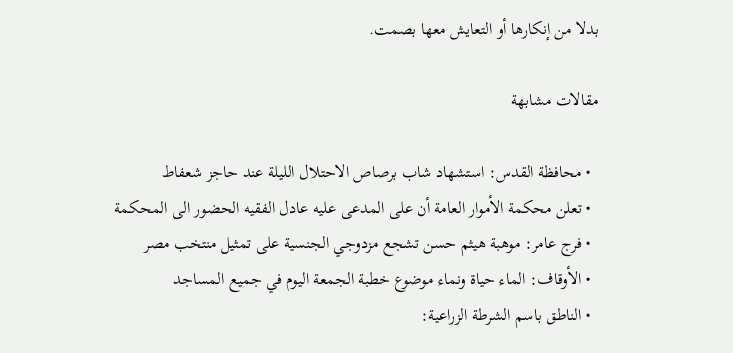بدلا من إنكارها أو التعايش معها بصمت.

مقالات مشابهة

  • محافظة القدس: استشهاد شاب برصاص الاحتلال الليلة عند حاجز شعفاط
  • تعلن محكمة الأموار العامة أن على المدعى عليه عادل الفقيه الحضور الى المحكمة
  • فرج عامر: موهبة هيثم حسن تشجع مزدوجي الجنسية على تمثيل منتخب مصر
  • الأوقاف: الماء حياة ونماء موضوع خطبة الجمعة اليوم في جميع المساجد
  • الناطق باسم الشرطة الزراعية: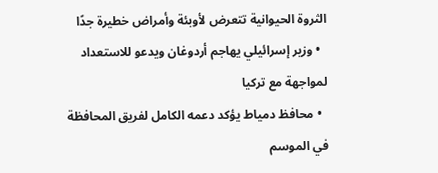الثروة الحيوانية تتعرض لأوبئة وأمراض خطيرة جدًا
  • وزير إسرائيلي يهاجم أردوغان ويدعو للاستعداد لمواجهة مع تركيا
  • محافظ دمياط يؤكد دعمه الكامل لفريق المحافظة في الموسم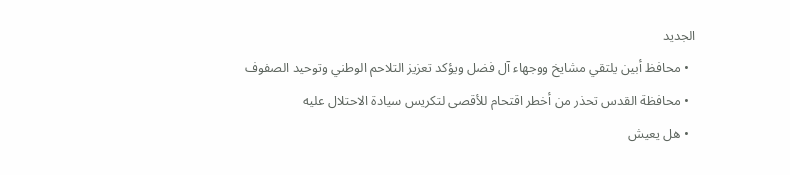الجديد
  • محافظ أبين يلتقي مشايخ ووجهاء آل فضل ويؤكد تعزيز التلاحم الوطني وتوحيد الصفوف
  • محافظة القدس تحذر من أخطر اقتحام للأقصى لتكريس سيادة الاحتلال عليه
  • هل يعيش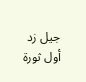جيل زد أول ثورة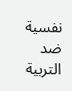نفسية ضد التربية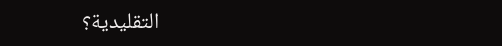التقليدية؟